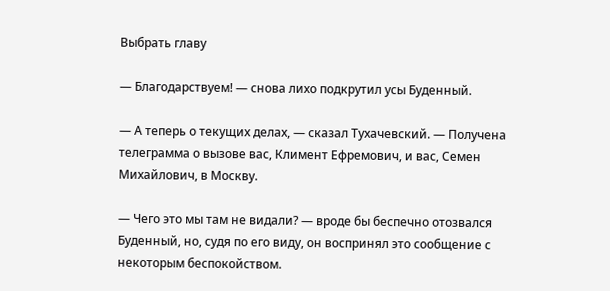Выбрать главу

— Благодарствуем! — снова лихо подкрутил усы Буденный.

— А теперь о текущих делах, — сказал Тухачевский. — Получена телеграмма о вызове вас, Климент Ефремович, и вас, Семен Михайлович, в Москву.

— Чего это мы там не видали? — вроде бы беспечно отозвался Буденный, но, судя по его виду, он воспринял это сообщение с некоторым беспокойством.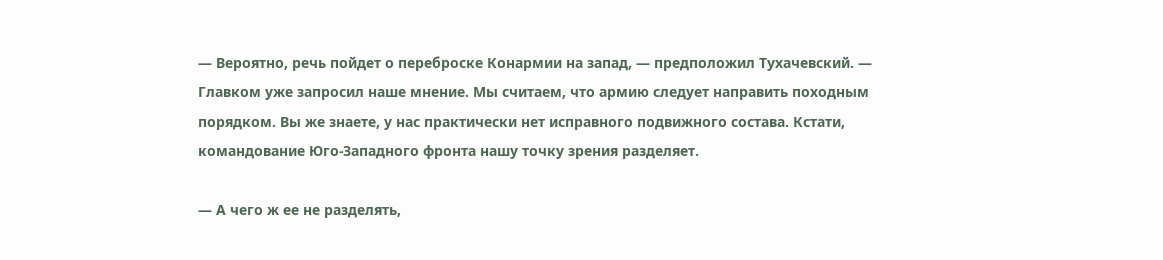— Вероятно, речь пойдет о переброске Конармии на запад, — предположил Тухачевский. — Главком уже запросил наше мнение. Мы считаем, что армию следует направить походным порядком. Вы же знаете, у нас практически нет исправного подвижного состава. Кстати, командование Юго-Западного фронта нашу точку зрения разделяет.

— А чего ж ее не разделять,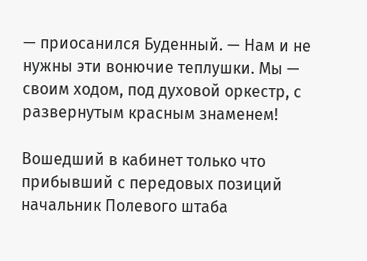— приосанился Буденный. — Нам и не нужны эти вонючие теплушки. Мы — своим ходом, под духовой оркестр, с развернутым красным знаменем!

Вошедший в кабинет только что прибывший с передовых позиций начальник Полевого штаба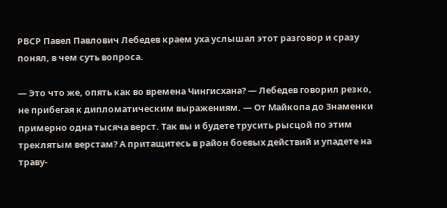РВСР Павел Павлович Лебедев краем уха услышал этот разговор и сразу понял, в чем суть вопроса.

— Это что же, опять как во времена Чингисхана? — Лебедев говорил резко, не прибегая к дипломатическим выражениям. — От Майкопа до Знаменки примерно одна тысяча верст. Так вы и будете трусить рысцой по этим треклятым верстам? А притащитесь в район боевых действий и упадете на траву-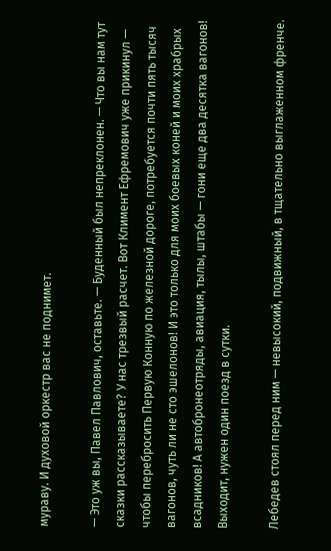мураву. И духовой оркестр вас не поднимет.

— Это уж вы, Павел Павлович, оставьте. — Буденный был непреклонен. — Что вы нам тут сказки рассказываете? У нас трезвый расчет. Вот Климент Ефремович уже прикинул — чтобы перебросить Первую Конную по железной дороге, потребуется почти пять тысяч вагонов, чуть ли не сто эшелонов! И это только для моих боевых коней и моих храбрых всадников! А автобронеотряды, авиация, тылы, штабы — гони еще два десятка вагонов! Выходит, нужен один поезд в сутки.

Лебедев стоял перед ним — невысокий, подвижный, в тщательно выглаженном френче.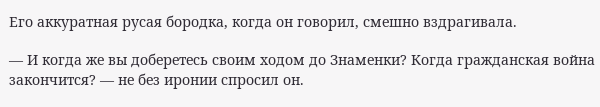Его аккуратная русая бородка, когда он говорил, смешно вздрагивала.

— И когда же вы доберетесь своим ходом до Знаменки? Когда гражданская война закончится? — не без иронии спросил он.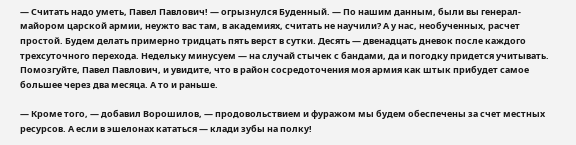— Считать надо уметь, Павел Павлович! — огрызнулся Буденный. — По нашим данным, были вы генерал-майором царской армии, неужто вас там, в академиях, считать не научили? А у нас, необученных, расчет простой. Будем делать примерно тридцать пять верст в сутки. Десять — двенадцать дневок после каждого трехсуточного перехода. Недельку минусуем — на случай стычек с бандами, да и погодку придется учитывать. Помозгуйте, Павел Павлович, и увидите, что в район сосредоточения моя армия как штык прибудет самое большее через два месяца. А то и раньше.

— Кроме того, — добавил Ворошилов, — продовольствием и фуражом мы будем обеспечены за счет местных ресурсов. А если в эшелонах кататься — клади зубы на полку!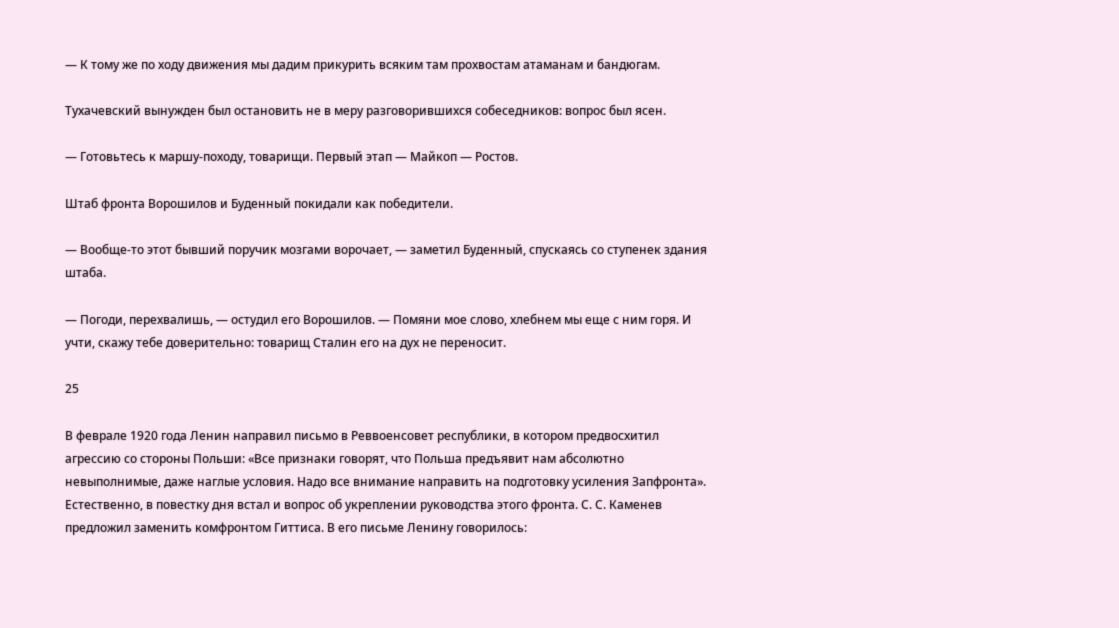— К тому же по ходу движения мы дадим прикурить всяким там прохвостам атаманам и бандюгам.

Тухачевский вынужден был остановить не в меру разговорившихся собеседников: вопрос был ясен.

— Готовьтесь к маршу-походу, товарищи. Первый этап — Майкоп — Ростов.

Штаб фронта Ворошилов и Буденный покидали как победители.

— Вообще-то этот бывший поручик мозгами ворочает, — заметил Буденный, спускаясь со ступенек здания штаба.

— Погоди, перехвалишь, — остудил его Ворошилов. — Помяни мое слово, хлебнем мы еще с ним горя. И учти, скажу тебе доверительно: товарищ Сталин его на дух не переносит.

25

В феврале 1920 года Ленин направил письмо в Реввоенсовет республики, в котором предвосхитил агрессию со стороны Польши: «Все признаки говорят, что Польша предъявит нам абсолютно невыполнимые, даже наглые условия. Надо все внимание направить на подготовку усиления Запфронта». Естественно, в повестку дня встал и вопрос об укреплении руководства этого фронта. С. С. Каменев предложил заменить комфронтом Гиттиса. В его письме Ленину говорилось: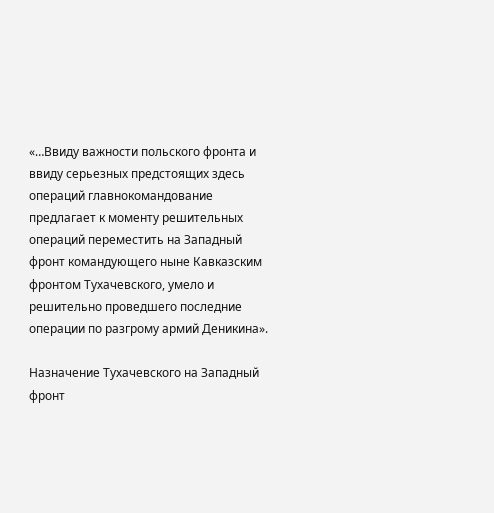«…Ввиду важности польского фронта и ввиду серьезных предстоящих здесь операций главнокомандование предлагает к моменту решительных операций переместить на Западный фронт командующего ныне Кавказским фронтом Тухачевского, умело и решительно проведшего последние операции по разгрому армий Деникина».

Назначение Тухачевского на Западный фронт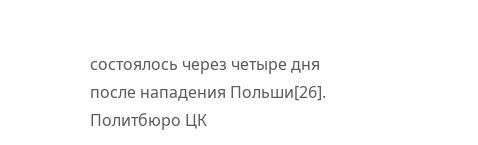состоялось через четыре дня после нападения Польши[26]. Политбюро ЦК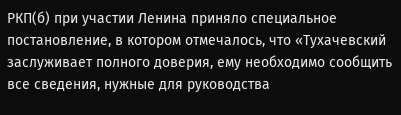РКП(б) при участии Ленина приняло специальное постановление, в котором отмечалось, что «Тухачевский заслуживает полного доверия, ему необходимо сообщить все сведения, нужные для руководства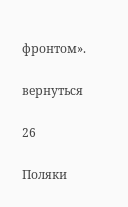фронтом».

вернуться

26

Поляки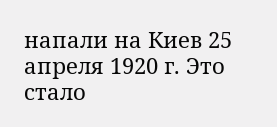напали на Киев 25 апреля 1920 г. Это стало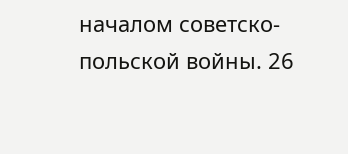началом советско-польской войны. 26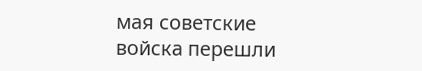мая советские войска перешли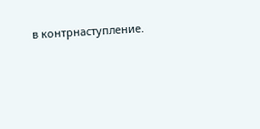в контрнаступление.